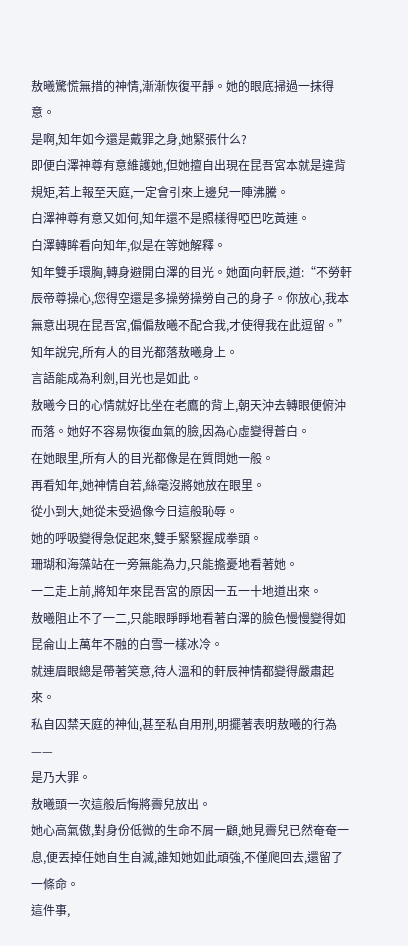敖曦驚慌無措的神情,漸漸恢復平靜。她的眼底掃過一抹得意。
是啊,知年如今還是戴罪之身,她緊張什么?
即便白澤神尊有意維護她,但她擅自出現在昆吾宮本就是違背規矩,若上報至天庭,一定會引來上邊兒一陣沸騰。
白澤神尊有意又如何,知年還不是照樣得啞巴吃黃連。
白澤轉眸看向知年,似是在等她解釋。
知年雙手環胸,轉身避開白澤的目光。她面向軒辰,道:“不勞軒辰帝尊操心,您得空還是多操勞操勞自己的身子。你放心,我本無意出現在昆吾宮,偏偏敖曦不配合我,才使得我在此逗留。”
知年說完,所有人的目光都落敖曦身上。
言語能成為利劍,目光也是如此。
敖曦今日的心情就好比坐在老鷹的背上,朝天沖去轉眼便俯沖而落。她好不容易恢復血氣的臉,因為心虛變得蒼白。
在她眼里,所有人的目光都像是在質問她一般。
再看知年,她神情自若,絲毫沒將她放在眼里。
從小到大,她從未受過像今日這般恥辱。
她的呼吸變得急促起來,雙手緊緊握成拳頭。
珊瑚和海藻站在一旁無能為力,只能擔憂地看著她。
一二走上前,將知年來昆吾宮的原因一五一十地道出來。
敖曦阻止不了一二,只能眼睜睜地看著白澤的臉色慢慢變得如昆侖山上萬年不融的白雪一樣冰冷。
就連眉眼總是帶著笑意,待人溫和的軒辰神情都變得嚴肅起來。
私自囚禁天庭的神仙,甚至私自用刑,明擺著表明敖曦的行為——
是乃大罪。
敖曦頭一次這般后悔將霽兒放出。
她心高氣傲,對身份低微的生命不屑一顧,她見霽兒已然奄奄一息,便丟掉任她自生自滅,誰知她如此頑強,不僅爬回去,還留了一條命。
這件事,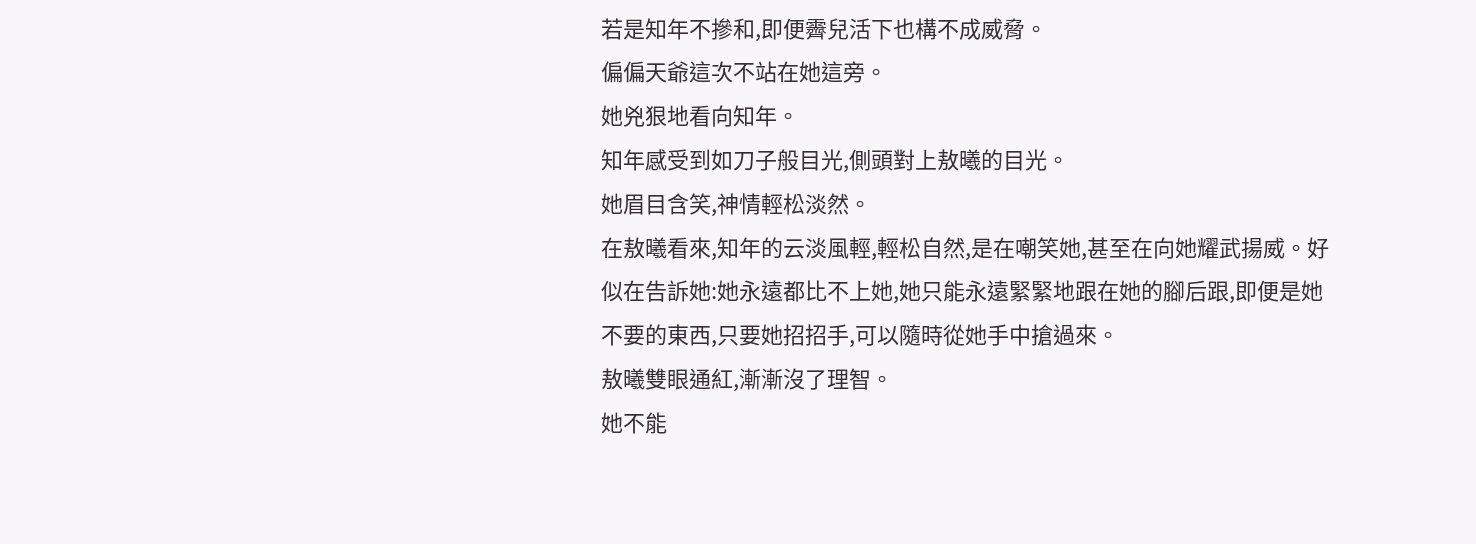若是知年不摻和,即便霽兒活下也構不成威脅。
偏偏天爺這次不站在她這旁。
她兇狠地看向知年。
知年感受到如刀子般目光,側頭對上敖曦的目光。
她眉目含笑,神情輕松淡然。
在敖曦看來,知年的云淡風輕,輕松自然,是在嘲笑她,甚至在向她耀武揚威。好似在告訴她:她永遠都比不上她,她只能永遠緊緊地跟在她的腳后跟,即便是她不要的東西,只要她招招手,可以隨時從她手中搶過來。
敖曦雙眼通紅,漸漸沒了理智。
她不能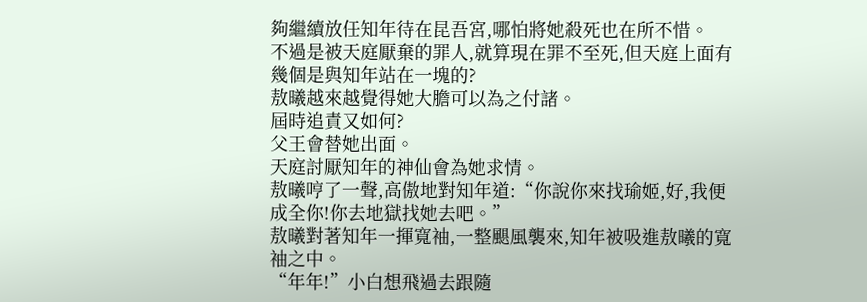夠繼續放任知年待在昆吾宮,哪怕將她殺死也在所不惜。
不過是被天庭厭棄的罪人,就算現在罪不至死,但天庭上面有幾個是與知年站在一塊的?
敖曦越來越覺得她大膽可以為之付諸。
屆時追責又如何?
父王會替她出面。
天庭討厭知年的神仙會為她求情。
敖曦哼了一聲,高傲地對知年道:“你說你來找瑜姬,好,我便成全你!你去地獄找她去吧。”
敖曦對著知年一揮寬袖,一整颶風襲來,知年被吸進敖曦的寬袖之中。
“年年!”小白想飛過去跟隨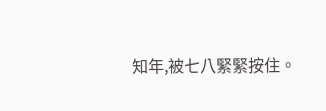知年,被七八緊緊按住。